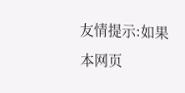友情提示:如果本网页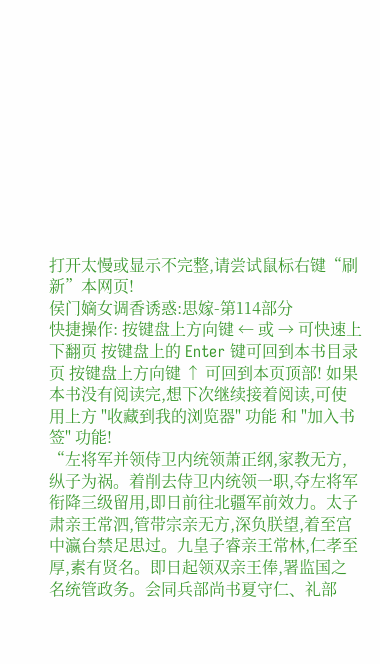打开太慢或显示不完整,请尝试鼠标右键“刷新”本网页!
侯门嫡女调香诱惑:思嫁-第114部分
快捷操作: 按键盘上方向键 ← 或 → 可快速上下翻页 按键盘上的 Enter 键可回到本书目录页 按键盘上方向键 ↑ 可回到本页顶部! 如果本书没有阅读完,想下次继续接着阅读,可使用上方 "收藏到我的浏览器" 功能 和 "加入书签" 功能!
“左将军并领侍卫内统领萧正纲,家教无方,纵子为祸。着削去侍卫内统领一职,夺左将军衔降三级留用,即日前往北疆军前效力。太子肃亲王常泗,管带宗亲无方,深负朕望,着至宫中瀛台禁足思过。九皇子睿亲王常林,仁孝至厚,素有贤名。即日起领双亲王俸,署监国之名统管政务。会同兵部尚书夏守仁、礼部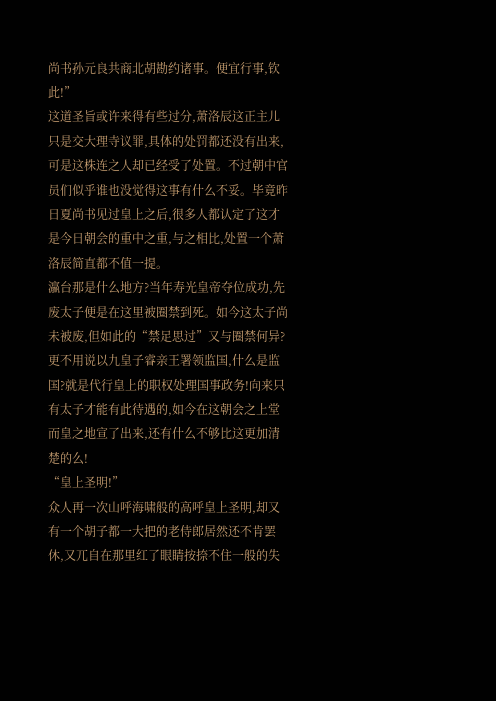尚书孙元良共商北胡勘约诸事。便宜行事,钦此!”
这道圣旨或许来得有些过分,萧洛辰这正主儿只是交大理寺议罪,具体的处罚都还没有出来,可是这株连之人却已经受了处置。不过朝中官员们似乎谁也没觉得这事有什么不妥。毕竟昨日夏尚书见过皇上之后,很多人都认定了这才是今日朝会的重中之重,与之相比,处置一个萧洛辰简直都不值一提。
瀛台那是什么地方?当年寿光皇帝夺位成功,先废太子便是在这里被圈禁到死。如今这太子尚未被废,但如此的“禁足思过”又与圈禁何异?更不用说以九皇子睿亲王署领监国,什么是监国?就是代行皇上的职权处理国事政务!向来只有太子才能有此待遇的,如今在这朝会之上堂而皇之地宣了出来,还有什么不够比这更加清楚的么!
“皇上圣明!”
众人再一次山呼海啸般的高呼皇上圣明,却又有一个胡子都一大把的老侍郎居然还不肯罢休,又兀自在那里红了眼睛按捺不住一般的失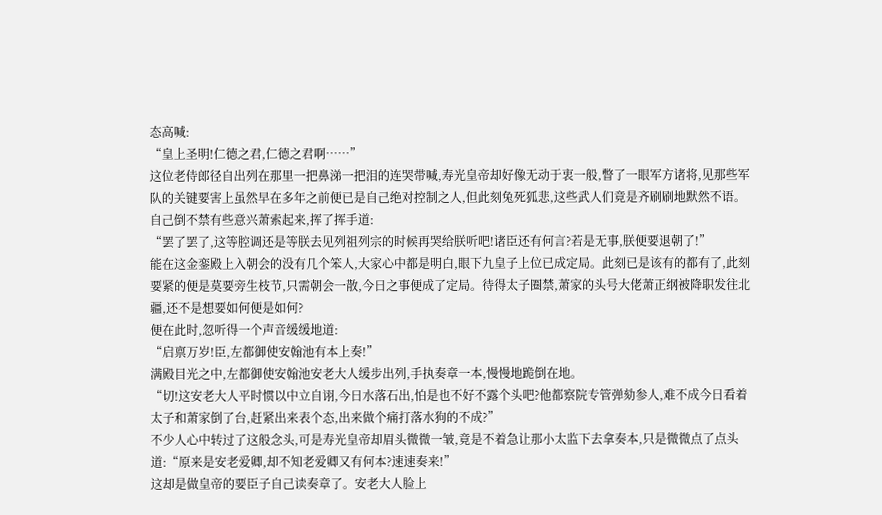态高喊:
“皇上圣明!仁德之君,仁德之君啊……”
这位老侍郎径自出列在那里一把鼻涕一把泪的连哭带喊,寿光皇帝却好像无动于衷一般,瞥了一眼军方诸将,见那些军队的关键要害上虽然早在多年之前便已是自己绝对控制之人,但此刻兔死狐悲,这些武人们竟是齐刷刷地默然不语。自己倒不禁有些意兴萧索起来,挥了挥手道:
“罢了罢了,这等腔调还是等朕去见列祖列宗的时候再哭给朕听吧!诸臣还有何言?若是无事,朕便要退朝了!”
能在这金銮殿上入朝会的没有几个笨人,大家心中都是明白,眼下九皇子上位已成定局。此刻已是该有的都有了,此刻要紧的便是莫要旁生枝节,只需朝会一散,今日之事便成了定局。待得太子圈禁,萧家的头号大佬萧正纲被降职发往北疆,还不是想要如何便是如何?
便在此时,忽听得一个声音缓缓地道:
“启禀万岁!臣,左都御使安翰池有本上奏!”
满殿目光之中,左都御使安翰池安老大人缓步出列,手执奏章一本,慢慢地跪倒在地。
“切!这安老大人平时惯以中立自诩,今日水落石出,怕是也不好不露个头吧?他都察院专管弹劾参人,难不成今日看着太子和萧家倒了台,赶紧出来表个态,出来做个痛打落水狗的不成?”
不少人心中转过了这般念头,可是寿光皇帝却眉头微微一皱,竟是不着急让那小太监下去拿奏本,只是微微点了点头道:“原来是安老爱卿,却不知老爱卿又有何本?速速奏来!”
这却是做皇帝的要臣子自己读奏章了。安老大人脸上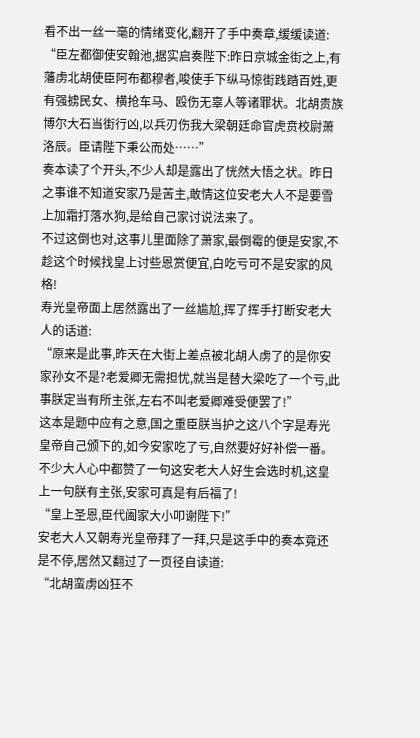看不出一丝一毫的情绪变化,翻开了手中奏章,缓缓读道:
“臣左都御使安翰池,据实启奏陛下:昨日京城金街之上,有藩虏北胡使臣阿布都穆者,唆使手下纵马惊街践踏百姓,更有强掳民女、横抢车马、殴伤无辜人等诸罪状。北胡贵族博尔大石当街行凶,以兵刃伤我大梁朝廷命官虎贲校尉萧洛辰。臣请陛下秉公而处……”
奏本读了个开头,不少人却是露出了恍然大悟之状。昨日之事谁不知道安家乃是苦主,敢情这位安老大人不是要雪上加霜打落水狗,是给自己家讨说法来了。
不过这倒也对,这事儿里面除了萧家,最倒霉的便是安家,不趁这个时候找皇上讨些恩赏便宜,白吃亏可不是安家的风格!
寿光皇帝面上居然露出了一丝尴尬,挥了挥手打断安老大人的话道:
“原来是此事,昨天在大街上差点被北胡人虏了的是你安家孙女不是?老爱卿无需担忧,就当是替大梁吃了一个亏,此事朕定当有所主张,左右不叫老爱卿难受便罢了!”
这本是题中应有之意,国之重臣朕当护之这八个字是寿光皇帝自己颁下的,如今安家吃了亏,自然要好好补偿一番。不少大人心中都赞了一句这安老大人好生会选时机,这皇上一句朕有主张,安家可真是有后福了!
“皇上圣恩,臣代阖家大小叩谢陛下!”
安老大人又朝寿光皇帝拜了一拜,只是这手中的奏本竟还是不停,居然又翻过了一页径自读道:
“北胡蛮虏凶狂不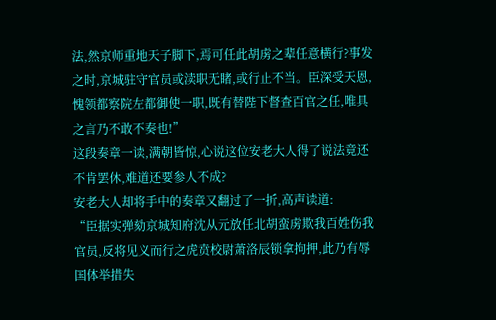法,然京师重地天子脚下,焉可任此胡虏之辈任意横行?事发之时,京城驻守官员或渎职无睹,或行止不当。臣深受天恩,愧领都察院左都御使一职,既有替陛下督查百官之任,唯具之言乃不敢不奏也!”
这段奏章一读,满朝皆惊,心说这位安老大人得了说法竟还不肯罢休,难道还要参人不成?
安老大人却将手中的奏章又翻过了一折,高声读道:
“臣据实弹劾京城知府沈从元放任北胡蛮虏欺我百姓伤我官员,反将见义而行之虎贲校尉萧洛辰锁拿拘押,此乃有辱国体举措失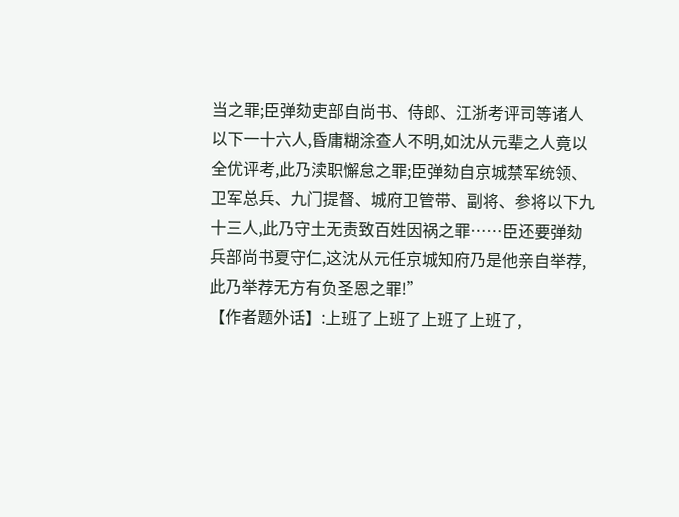当之罪;臣弹劾吏部自尚书、侍郎、江浙考评司等诸人以下一十六人,昏庸糊涂查人不明,如沈从元辈之人竟以全优评考,此乃渎职懈怠之罪;臣弹劾自京城禁军统领、卫军总兵、九门提督、城府卫管带、副将、参将以下九十三人,此乃守土无责致百姓因祸之罪……臣还要弹劾兵部尚书夏守仁,这沈从元任京城知府乃是他亲自举荐,此乃举荐无方有负圣恩之罪!”
【作者题外话】:上班了上班了上班了上班了,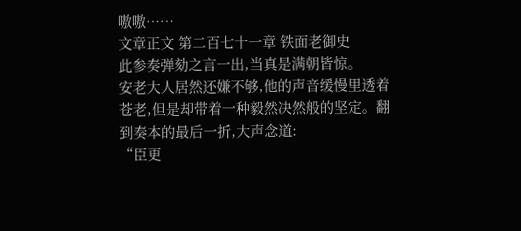嗷嗷……
文章正文 第二百七十一章 铁面老御史
此参奏弹劾之言一出,当真是满朝皆惊。
安老大人居然还嫌不够,他的声音缓慢里透着苍老,但是却带着一种毅然决然般的坚定。翻到奏本的最后一折,大声念道:
“臣更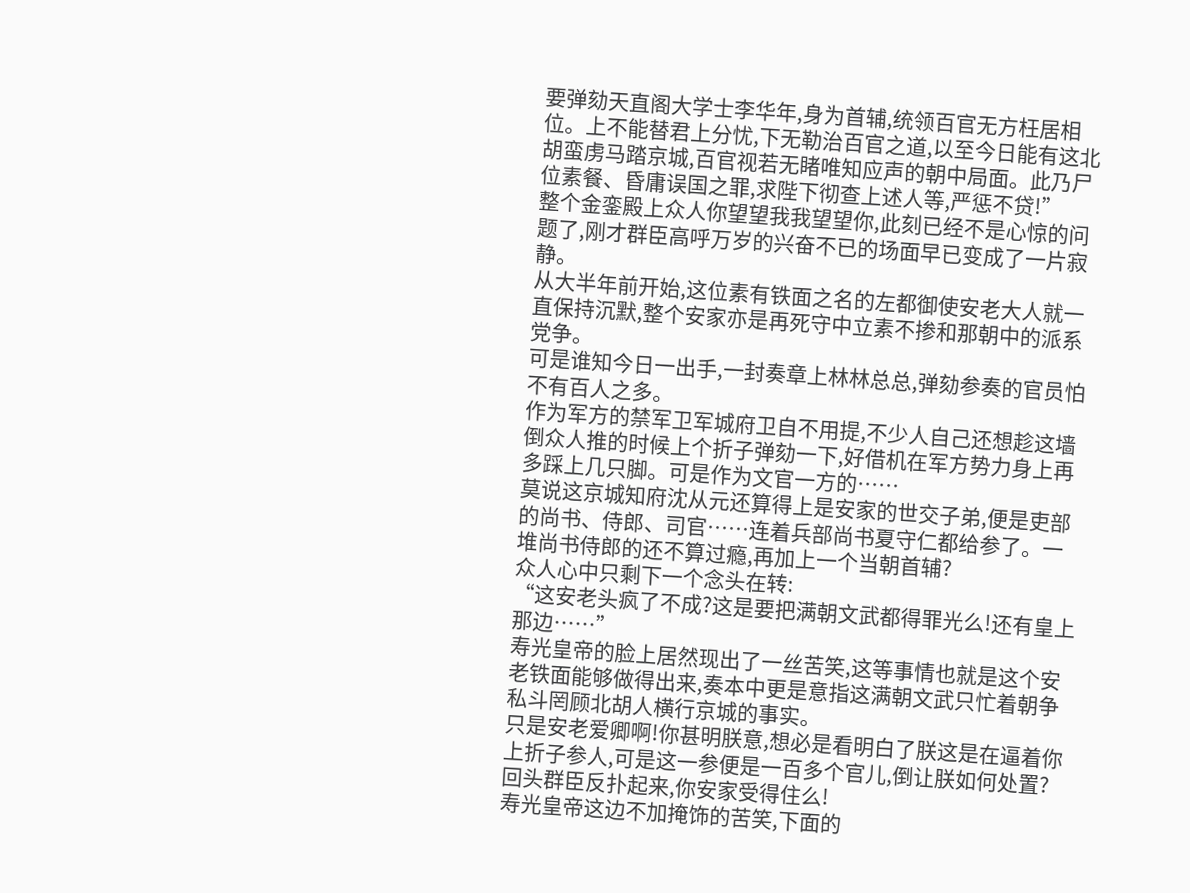要弹劾天直阁大学士李华年,身为首辅,统领百官无方枉居相位。上不能替君上分忧,下无勒治百官之道,以至今日能有这北胡蛮虏马踏京城,百官视若无睹唯知应声的朝中局面。此乃尸位素餐、昏庸误国之罪,求陛下彻查上述人等,严惩不贷!”
整个金銮殿上众人你望望我我望望你,此刻已经不是心惊的问题了,刚才群臣高呼万岁的兴奋不已的场面早已变成了一片寂静。
从大半年前开始,这位素有铁面之名的左都御使安老大人就一直保持沉默,整个安家亦是再死守中立素不掺和那朝中的派系党争。
可是谁知今日一出手,一封奏章上林林总总,弹劾参奏的官员怕不有百人之多。
作为军方的禁军卫军城府卫自不用提,不少人自己还想趁这墙倒众人推的时候上个折子弹劾一下,好借机在军方势力身上再多踩上几只脚。可是作为文官一方的……
莫说这京城知府沈从元还算得上是安家的世交子弟,便是吏部的尚书、侍郎、司官……连着兵部尚书夏守仁都给参了。一堆尚书侍郎的还不算过瘾,再加上一个当朝首辅?
众人心中只剩下一个念头在转:
“这安老头疯了不成?这是要把满朝文武都得罪光么!还有皇上那边……”
寿光皇帝的脸上居然现出了一丝苦笑,这等事情也就是这个安老铁面能够做得出来,奏本中更是意指这满朝文武只忙着朝争私斗罔顾北胡人横行京城的事实。
只是安老爱卿啊!你甚明朕意,想必是看明白了朕这是在逼着你上折子参人,可是这一参便是一百多个官儿,倒让朕如何处置?回头群臣反扑起来,你安家受得住么!
寿光皇帝这边不加掩饰的苦笑,下面的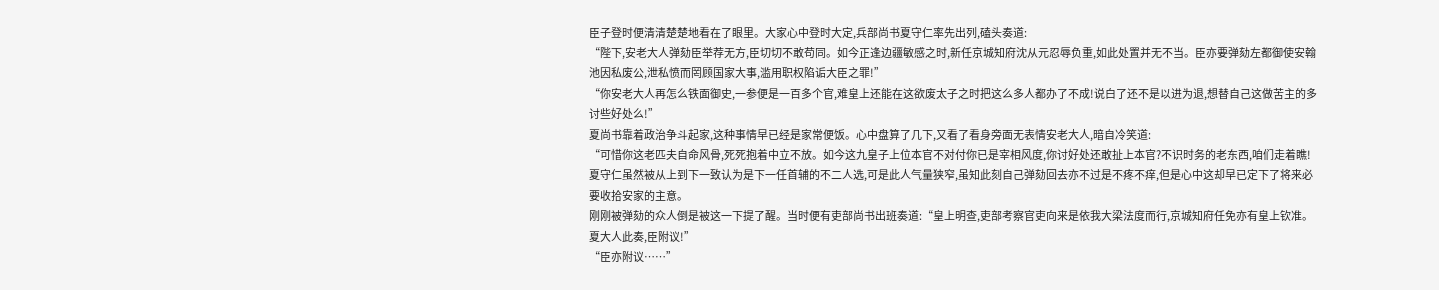臣子登时便清清楚楚地看在了眼里。大家心中登时大定,兵部尚书夏守仁率先出列,磕头奏道:
“陛下,安老大人弹劾臣举荐无方,臣切切不敢苟同。如今正逢边疆敏感之时,新任京城知府沈从元忍辱负重,如此处置并无不当。臣亦要弹劾左都御使安翰池因私废公,泄私愤而罔顾国家大事,滥用职权陷诟大臣之罪!”
“你安老大人再怎么铁面御史,一参便是一百多个官,难皇上还能在这欲废太子之时把这么多人都办了不成!说白了还不是以进为退,想替自己这做苦主的多讨些好处么!”
夏尚书靠着政治争斗起家,这种事情早已经是家常便饭。心中盘算了几下,又看了看身旁面无表情安老大人,暗自冷笑道:
“可惜你这老匹夫自命风骨,死死抱着中立不放。如今这九皇子上位本官不对付你已是宰相风度,你讨好处还敢扯上本官?不识时务的老东西,咱们走着瞧!
夏守仁虽然被从上到下一致认为是下一任首辅的不二人选,可是此人气量狭窄,虽知此刻自己弹劾回去亦不过是不疼不痒,但是心中这却早已定下了将来必要收拾安家的主意。
刚刚被弹劾的众人倒是被这一下提了醒。当时便有吏部尚书出班奏道:“皇上明查,吏部考察官吏向来是依我大梁法度而行,京城知府任免亦有皇上钦准。夏大人此奏,臣附议!”
“臣亦附议……”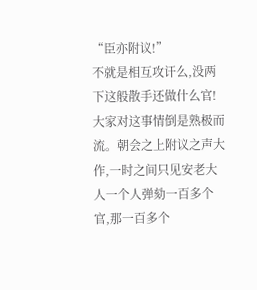“臣亦附议!”
不就是相互攻讦么,没两下这般散手还做什么官!大家对这事情倒是熟极而流。朝会之上附议之声大作,一时之间只见安老大人一个人弹劾一百多个官,那一百多个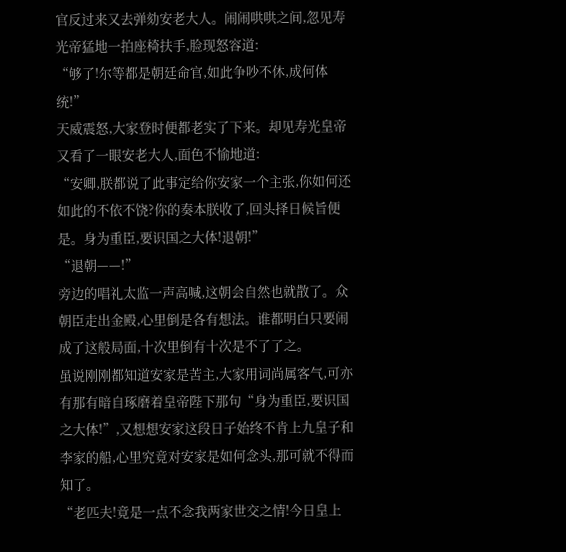官反过来又去弹劾安老大人。闹闹哄哄之间,忽见寿光帝猛地一拍座椅扶手,脸现怒容道:
“够了!尔等都是朝廷命官,如此争吵不休,成何体统!”
天威震怒,大家登时便都老实了下来。却见寿光皇帝又看了一眼安老大人,面色不愉地道:
“安卿,朕都说了此事定给你安家一个主张,你如何还如此的不依不饶?你的奏本朕收了,回头择日候旨便是。身为重臣,要识国之大体!退朝!”
“退朝——!”
旁边的唱礼太监一声高喊,这朝会自然也就散了。众朝臣走出金殿,心里倒是各有想法。谁都明白只要闹成了这般局面,十次里倒有十次是不了了之。
虽说刚刚都知道安家是苦主,大家用词尚属客气,可亦有那有暗自琢磨着皇帝陛下那句“身为重臣,要识国之大体!”,又想想安家这段日子始终不肯上九皇子和李家的船,心里究竟对安家是如何念头,那可就不得而知了。
“老匹夫!竟是一点不念我两家世交之情!今日皇上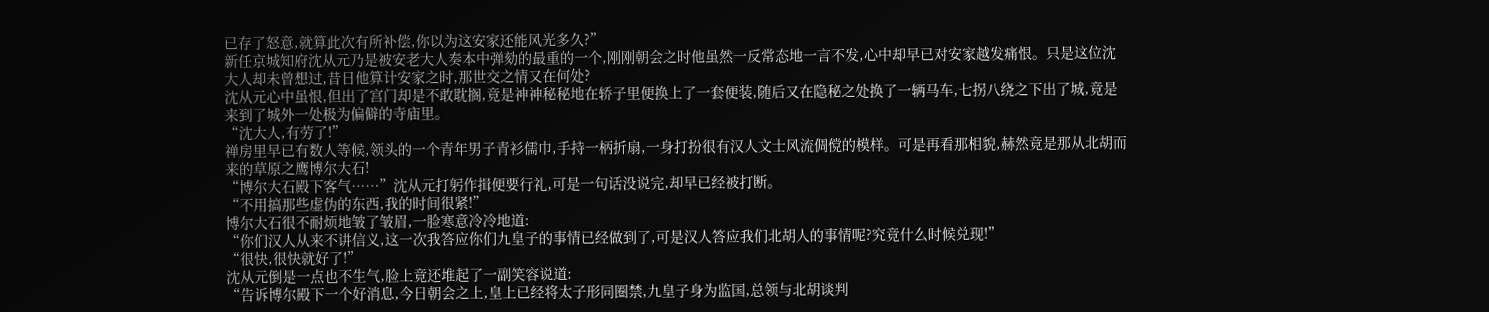已存了怒意,就算此次有所补偿,你以为这安家还能风光多久?”
新任京城知府沈从元乃是被安老大人奏本中弹劾的最重的一个,刚刚朝会之时他虽然一反常态地一言不发,心中却早已对安家越发痛恨。只是这位沈大人却未曾想过,昔日他算计安家之时,那世交之情又在何处?
沈从元心中虽恨,但出了宫门却是不敢耽搁,竟是神神秘秘地在轿子里便换上了一套便装,随后又在隐秘之处换了一辆马车,七拐八绕之下出了城,竟是来到了城外一处极为偏僻的寺庙里。
“沈大人,有劳了!”
禅房里早已有数人等候,领头的一个青年男子青衫儒巾,手持一柄折扇,一身打扮很有汉人文士风流倜傥的模样。可是再看那相貌,赫然竟是那从北胡而来的草原之鹰博尔大石!
“博尔大石殿下客气……”沈从元打躬作揖便要行礼,可是一句话没说完,却早已经被打断。
“不用搞那些虚伪的东西,我的时间很紧!”
博尔大石很不耐烦地皱了皱眉,一脸寒意冷冷地道:
“你们汉人从来不讲信义,这一次我答应你们九皇子的事情已经做到了,可是汉人答应我们北胡人的事情呢?究竟什么时候兑现!”
“很快,很快就好了!”
沈从元倒是一点也不生气,脸上竟还堆起了一副笑容说道:
“告诉博尔殿下一个好消息,今日朝会之上,皇上已经将太子形同圈禁,九皇子身为监国,总领与北胡谈判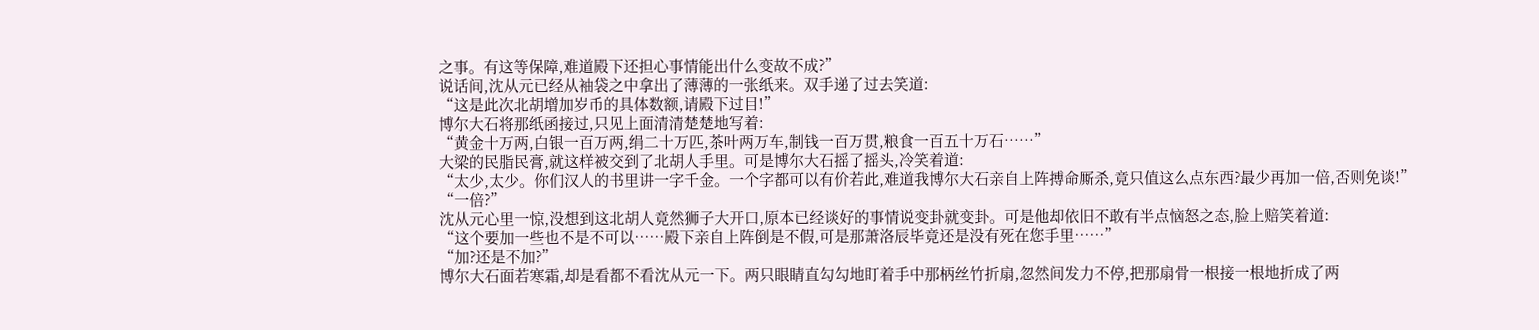之事。有这等保障,难道殿下还担心事情能出什么变故不成?”
说话间,沈从元已经从袖袋之中拿出了薄薄的一张纸来。双手递了过去笑道:
“这是此次北胡增加岁币的具体数额,请殿下过目!”
博尔大石将那纸函接过,只见上面清清楚楚地写着:
“黄金十万两,白银一百万两,绢二十万匹,茶叶两万车,制钱一百万贯,粮食一百五十万石……”
大梁的民脂民膏,就这样被交到了北胡人手里。可是博尔大石摇了摇头,冷笑着道:
“太少,太少。你们汉人的书里讲一字千金。一个字都可以有价若此,难道我博尔大石亲自上阵搏命厮杀,竟只值这么点东西?最少再加一倍,否则免谈!”
“一倍?”
沈从元心里一惊,没想到这北胡人竟然狮子大开口,原本已经谈好的事情说变卦就变卦。可是他却依旧不敢有半点恼怒之态,脸上赔笑着道:
“这个要加一些也不是不可以……殿下亲自上阵倒是不假,可是那萧洛辰毕竟还是没有死在您手里……”
“加?还是不加?”
博尔大石面若寒霜,却是看都不看沈从元一下。两只眼睛直勾勾地盯着手中那柄丝竹折扇,忽然间发力不停,把那扇骨一根接一根地折成了两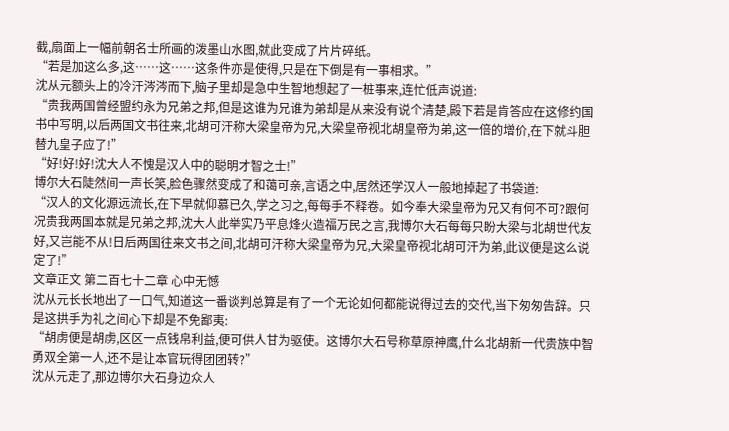截,扇面上一幅前朝名士所画的泼墨山水图,就此变成了片片碎纸。
“若是加这么多,这……这……这条件亦是使得,只是在下倒是有一事相求。”
沈从元额头上的冷汗涔涔而下,脑子里却是急中生智地想起了一桩事来,连忙低声说道:
“贵我两国曾经盟约永为兄弟之邦,但是这谁为兄谁为弟却是从来没有说个清楚,殿下若是肯答应在这修约国书中写明,以后两国文书往来,北胡可汗称大梁皇帝为兄,大梁皇帝视北胡皇帝为弟,这一倍的增价,在下就斗胆替九皇子应了!”
“好!好!好!沈大人不愧是汉人中的聪明才智之士!”
博尔大石陡然间一声长笑,脸色骤然变成了和蔼可亲,言语之中,居然还学汉人一般地掉起了书袋道:
“汉人的文化源远流长,在下早就仰慕已久,学之习之,每每手不释卷。如今奉大梁皇帝为兄又有何不可?跟何况贵我两国本就是兄弟之邦,沈大人此举实乃平息烽火造福万民之言,我博尔大石每每只盼大梁与北胡世代友好,又岂能不从!日后两国往来文书之间,北胡可汗称大梁皇帝为兄,大梁皇帝视北胡可汗为弟,此议便是这么说定了!”
文章正文 第二百七十二章 心中无憾
沈从元长长地出了一口气,知道这一番谈判总算是有了一个无论如何都能说得过去的交代,当下匆匆告辞。只是这拱手为礼之间心下却是不免鄙夷:
“胡虏便是胡虏,区区一点钱帛利益,便可供人甘为驱使。这博尔大石号称草原神鹰,什么北胡新一代贵族中智勇双全第一人,还不是让本官玩得团团转?”
沈从元走了,那边博尔大石身边众人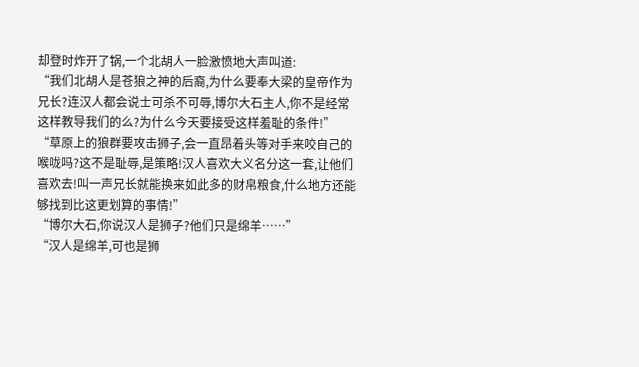却登时炸开了锅,一个北胡人一脸激愤地大声叫道:
“我们北胡人是苍狼之神的后裔,为什么要奉大梁的皇帝作为兄长?连汉人都会说士可杀不可辱,博尔大石主人,你不是经常这样教导我们的么?为什么今天要接受这样羞耻的条件!”
“草原上的狼群要攻击狮子,会一直昂着头等对手来咬自己的喉咙吗?这不是耻辱,是策略!汉人喜欢大义名分这一套,让他们喜欢去!叫一声兄长就能换来如此多的财帛粮食,什么地方还能够找到比这更划算的事情!”
“博尔大石,你说汉人是狮子?他们只是绵羊……”
“汉人是绵羊,可也是狮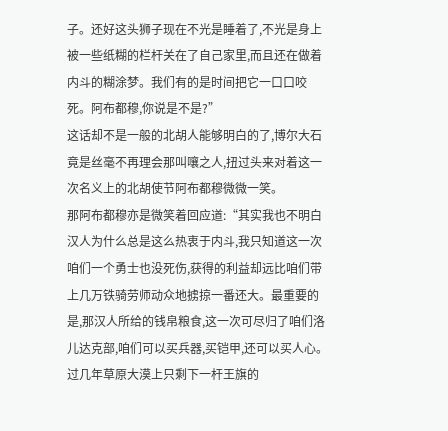子。还好这头狮子现在不光是睡着了,不光是身上被一些纸糊的栏杆关在了自己家里,而且还在做着内斗的糊涂梦。我们有的是时间把它一口口咬死。阿布都穆,你说是不是?”
这话却不是一般的北胡人能够明白的了,博尔大石竟是丝毫不再理会那叫嚷之人,扭过头来对着这一次名义上的北胡使节阿布都穆微微一笑。
那阿布都穆亦是微笑着回应道:“其实我也不明白汉人为什么总是这么热衷于内斗,我只知道这一次咱们一个勇士也没死伤,获得的利益却远比咱们带上几万铁骑劳师动众地掳掠一番还大。最重要的是,那汉人所给的钱帛粮食,这一次可尽归了咱们洛儿达克部,咱们可以买兵器,买铠甲,还可以买人心。过几年草原大漠上只剩下一杆王旗的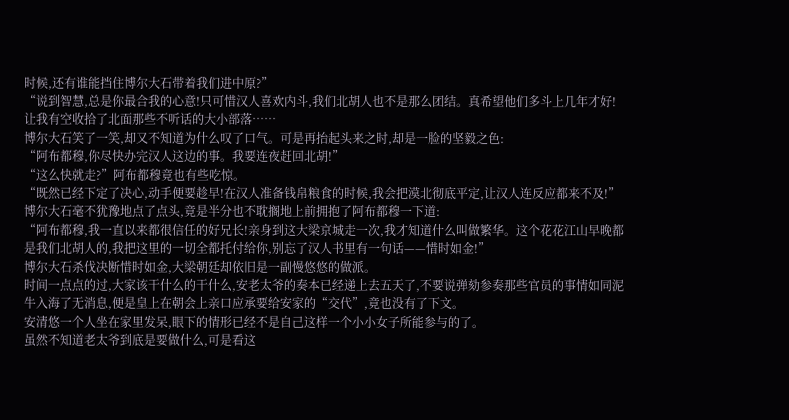时候,还有谁能挡住博尔大石带着我们进中原?”
“说到智慧,总是你最合我的心意!只可惜汉人喜欢内斗,我们北胡人也不是那么团结。真希望他们多斗上几年才好!让我有空收拾了北面那些不听话的大小部落……
博尔大石笑了一笑,却又不知道为什么叹了口气。可是再抬起头来之时,却是一脸的坚毅之色:
“阿布都穆,你尽快办完汉人这边的事。我要连夜赶回北胡!”
“这么快就走?”阿布都穆竟也有些吃惊。
“既然已经下定了决心,动手便要趁早!在汉人准备钱帛粮食的时候,我会把漠北彻底平定,让汉人连反应都来不及!”
博尔大石毫不犹豫地点了点头,竟是半分也不耽搁地上前拥抱了阿布都穆一下道:
“阿布都穆,我一直以来都很信任的好兄长!亲身到这大梁京城走一次,我才知道什么叫做繁华。这个花花江山早晚都是我们北胡人的,我把这里的一切全都托付给你,别忘了汉人书里有一句话——惜时如金!”
博尔大石杀伐决断惜时如金,大梁朝廷却依旧是一副慢悠悠的做派。
时间一点点的过,大家该干什么的干什么,安老太爷的奏本已经递上去五天了,不要说弹劾参奏那些官员的事情如同泥牛入海了无消息,便是皇上在朝会上亲口应承要给安家的“交代”,竟也没有了下文。
安清悠一个人坐在家里发呆,眼下的情形已经不是自己这样一个小小女子所能参与的了。
虽然不知道老太爷到底是要做什么,可是看这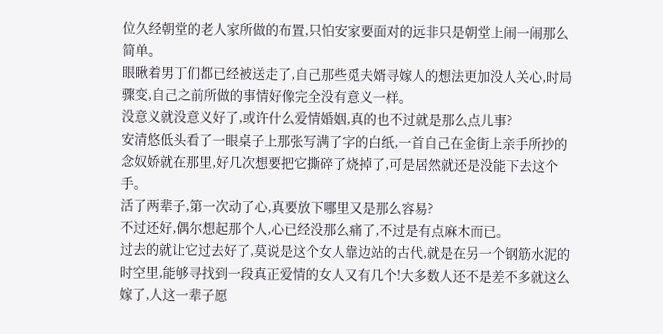位久经朝堂的老人家所做的布置,只怕安家要面对的远非只是朝堂上闹一闹那么简单。
眼瞅着男丁们都已经被送走了,自己那些觅夫婿寻嫁人的想法更加没人关心,时局骤变,自己之前所做的事情好像完全没有意义一样。
没意义就没意义好了,或许什么爱情婚姻,真的也不过就是那么点儿事?
安清悠低头看了一眼桌子上那张写满了字的白纸,一首自己在金街上亲手所抄的念奴娇就在那里,好几次想要把它撕碎了烧掉了,可是居然就还是没能下去这个手。
活了两辈子,第一次动了心,真要放下哪里又是那么容易?
不过还好,偶尔想起那个人,心已经没那么痛了,不过是有点麻木而已。
过去的就让它过去好了,莫说是这个女人靠边站的古代,就是在另一个钢筋水泥的时空里,能够寻找到一段真正爱情的女人又有几个!大多数人还不是差不多就这么嫁了,人这一辈子愿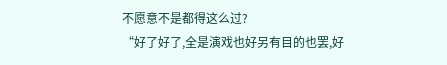不愿意不是都得这么过?
“好了好了,全是演戏也好另有目的也罢,好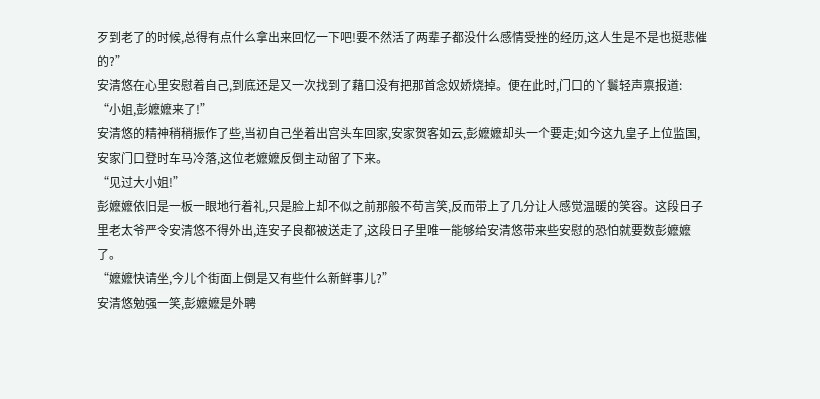歹到老了的时候,总得有点什么拿出来回忆一下吧!要不然活了两辈子都没什么感情受挫的经历,这人生是不是也挺悲催的?”
安清悠在心里安慰着自己,到底还是又一次找到了藉口没有把那首念奴娇烧掉。便在此时,门口的丫鬟轻声禀报道:
“小姐,彭嬷嬷来了!”
安清悠的精神稍稍振作了些,当初自己坐着出宫头车回家,安家贺客如云,彭嬷嬷却头一个要走;如今这九皇子上位监国,安家门口登时车马冷落,这位老嬷嬷反倒主动留了下来。
“见过大小姐!”
彭嬷嬷依旧是一板一眼地行着礼,只是脸上却不似之前那般不苟言笑,反而带上了几分让人感觉温暖的笑容。这段日子里老太爷严令安清悠不得外出,连安子良都被送走了,这段日子里唯一能够给安清悠带来些安慰的恐怕就要数彭嬷嬷了。
“嬷嬷快请坐,今儿个街面上倒是又有些什么新鲜事儿?”
安清悠勉强一笑,彭嬷嬷是外聘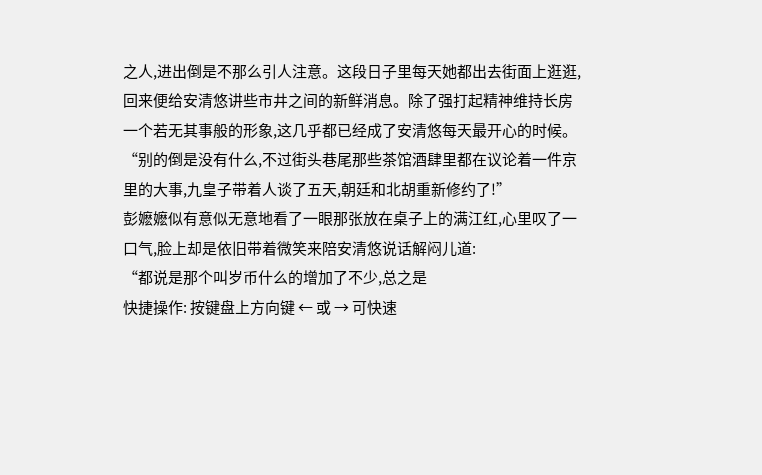之人,进出倒是不那么引人注意。这段日子里每天她都出去街面上逛逛,回来便给安清悠讲些市井之间的新鲜消息。除了强打起精神维持长房一个若无其事般的形象,这几乎都已经成了安清悠每天最开心的时候。
“别的倒是没有什么,不过街头巷尾那些茶馆酒肆里都在议论着一件京里的大事,九皇子带着人谈了五天,朝廷和北胡重新修约了!”
彭嬷嬷似有意似无意地看了一眼那张放在桌子上的满江红,心里叹了一口气,脸上却是依旧带着微笑来陪安清悠说话解闷儿道:
“都说是那个叫岁币什么的增加了不少,总之是
快捷操作: 按键盘上方向键 ← 或 → 可快速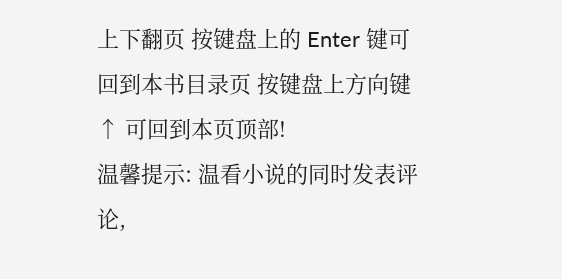上下翻页 按键盘上的 Enter 键可回到本书目录页 按键盘上方向键 ↑ 可回到本页顶部!
温馨提示: 温看小说的同时发表评论,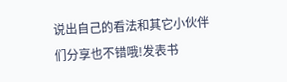说出自己的看法和其它小伙伴们分享也不错哦!发表书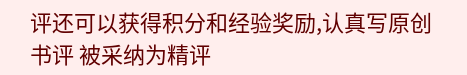评还可以获得积分和经验奖励,认真写原创书评 被采纳为精评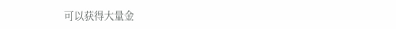可以获得大量金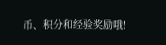币、积分和经验奖励哦!